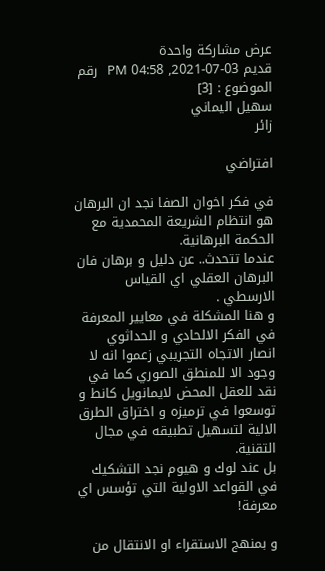عرض مشاركة واحدة
قديم 03-07-2021, 04:58 PM   رقم الموضوع : [3]
سهيل اليماني
زائر

افتراضي

في فكر اخوان الصفا نجد ان البرهان هو انتظام الشريعة المحمدية مع الحكمة البرهانية.
عندما تتحدث.. عن دليل و برهان فان البرهان العقلي اي القياس الارسطي .
و هنا المشكلة في معايير المعرفة في الفكر الالحادي و الحداثوي
انصار الاتجاه التجريبي زعموا انه لا وجود الا للمنطق الصوري كما في نقد للعقل المحض لايمانويل كانط و توسعوا في ترميزه و اختراق الطرق الالية لتسهيل تطبيقه في مجال التقنية.
بل عند لوك و هيوم نجد التشكيك في القواعد الاولية التي تؤسس اي معرفة!

و بمنهج الاستقراء او الانتقال من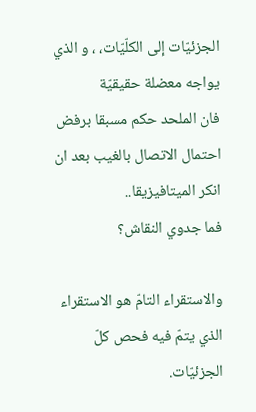الجزئيّات إلى الكلّيّات، ، و الذي يواجه معضلة حقيقيّة
فان الملحد حكم مسبقا برفض احتمال الاتصال بالغيب بعد ان انكر الميتافيزيقا..
فما جدوي النقاش؟

والاستقراء التامّ هو الاستقراء الذي يتمّ فيه فحص كلّ الجزئيّات.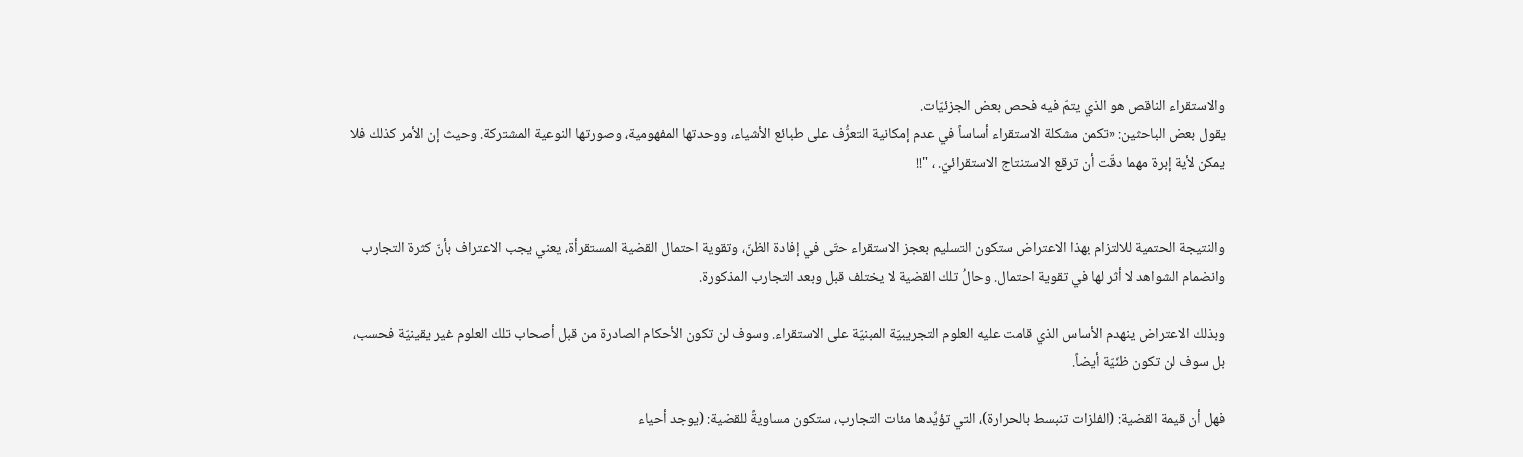والاستقراء الناقص هو الذي يتمّ فيه فحص بعض الجزئيّات.
يقول بعض الباحثين: «تكمن مشكلة الاستقراء أساساً في عدم إمكانية التعرُّف على طبائع الأشياء، ووحدتها المفهومية، وصورتها النوعية المشتركة. وحيث إن الأمر كذلك فلا يمكن لأية إبرة مهما دقّت أن ترقع الاستنتاج الاستقرائيّ. ، "!!


والنتيجة الحتمية للالتزام بهذا الاعتراض ستكون التسليم بعجز الاستقراء حتّى في إفادة الظنّ، وتقوية احتمال القضية المستقرأة، يعني يجب الاعتراف بأنّ كثرة التجارب وانضمام الشواهد لا أثر لها في تقوية احتمال. وحالُ تلك القضية لا يختلف قبل وبعد التجارب المذكورة.

وبذلك الاعتراض ينهدم الأساس الذي قامت عليه العلوم التجريبيّة المبنيّة على الاستقراء. وسوف لن تكون الأحكام الصادرة من قبل أصحاب تلك العلوم غير يقينيّة فحسب، بل سوف لن تكون ظنّيّة أيضاً.

فهل أن قيمة القضية: (الفلزات تنبسط بالحرارة)، التي تؤيِّدها مئات التجارب، ستكون مساويةً للقضية: (يوجد أحياء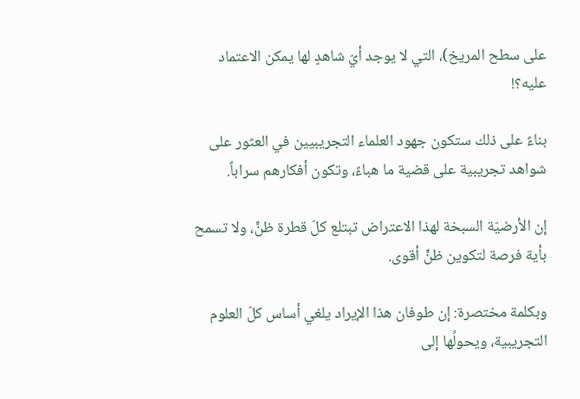على سطح المريخ)، التي لا يوجد أيّ شاهدٍ لها يمكن الاعتماد عليه؟!

بناءً على ذلك ستكون جهود العلماء التجريبيين في العثور على شواهد تجريبية على قضية ما هباءً، وتكون أفكارهم سراباً.

إن الأرضيّة السبخة لهذا الاعتراض تبتلع كلّ قطرة ظنٍّ، ولا تسمح بأية فرصة لتكوين ظنٍّ أقوى.

وبكلمة مختصرة: إن طوفان هذا الإيراد يلغي أساس كلّ العلوم التجريبية، ويحولِّها إلى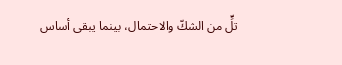تلٍّ من الشكّ والاحتمال، بينما يبقى أساس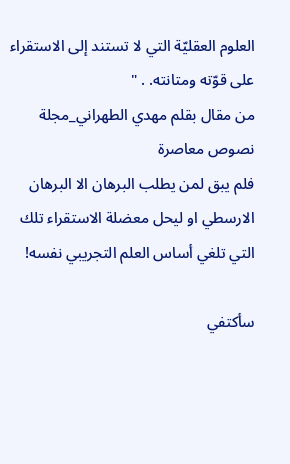العلوم العقليّة التي لا تستند إلى الاستقراء على قوّته ومتانته. . "
من مقال بقلم مهدي الطهراني_مجلة نصوص معاصرة
فلم يبق لمن يطلب البرهان الا البرهان الارسطي او ليحل معضلة الاستقراء تلك التي تلغي أساس العلم التجريبي نفسه!

سأكتفي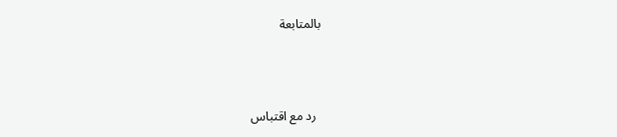بالمتابعة



  رد مع اقتباس